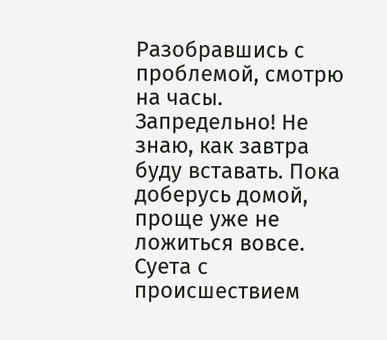Разобравшись с проблемой, смотрю на часы. Запредельно! Не знаю, как завтра буду вставать. Пока доберусь домой, проще уже не ложиться вовсе. Суета с происшествием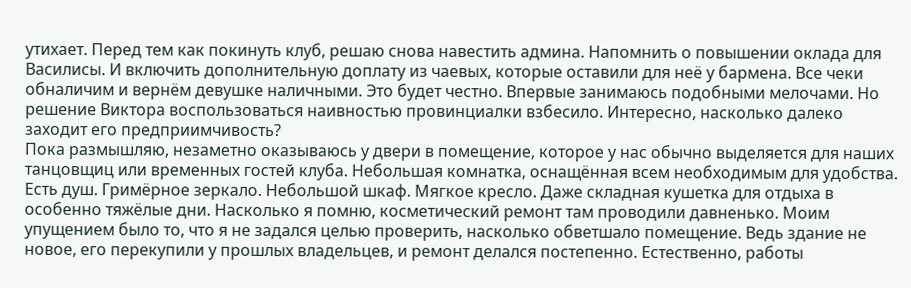утихает. Перед тем как покинуть клуб, решаю снова навестить админа. Напомнить о повышении оклада для Василисы. И включить дополнительную доплату из чаевых, которые оставили для неё у бармена. Все чеки обналичим и вернём девушке наличными. Это будет честно. Впервые занимаюсь подобными мелочами. Но решение Виктора воспользоваться наивностью провинциалки взбесило. Интересно, насколько далеко заходит его предприимчивость?
Пока размышляю, незаметно оказываюсь у двери в помещение, которое у нас обычно выделяется для наших танцовщиц или временных гостей клуба. Небольшая комнатка, оснащённая всем необходимым для удобства. Есть душ. Гримёрное зеркало. Небольшой шкаф. Мягкое кресло. Даже складная кушетка для отдыха в особенно тяжёлые дни. Насколько я помню, косметический ремонт там проводили давненько. Моим упущением было то, что я не задался целью проверить, насколько обветшало помещение. Ведь здание не новое, его перекупили у прошлых владельцев, и ремонт делался постепенно. Естественно, работы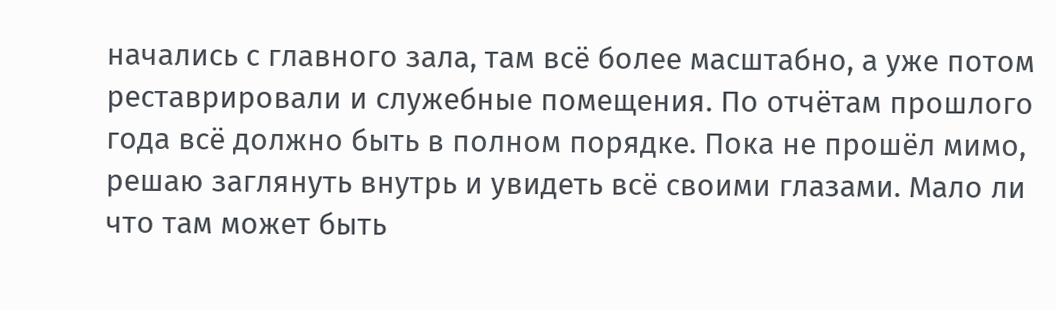начались с главного зала, там всё более масштабно, а уже потом реставрировали и служебные помещения. По отчётам прошлого года всё должно быть в полном порядке. Пока не прошёл мимо, решаю заглянуть внутрь и увидеть всё своими глазами. Мало ли что там может быть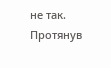не так.
Протянув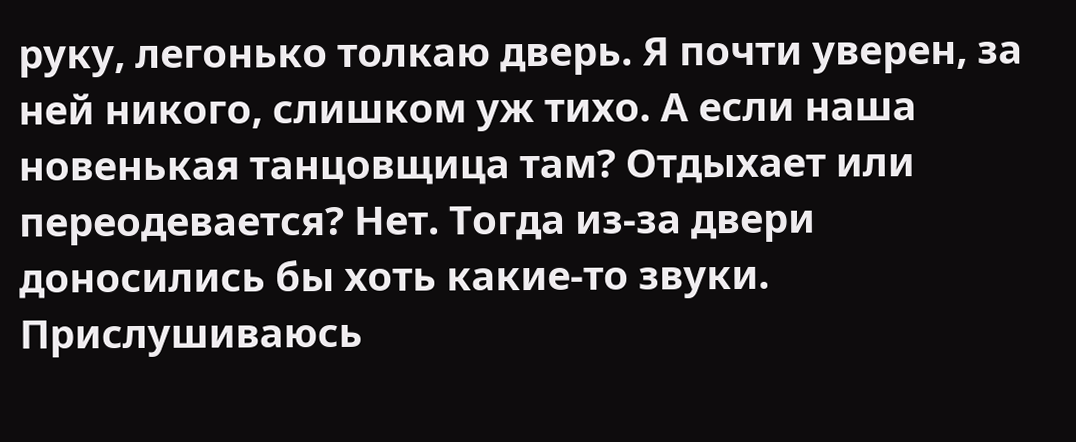руку, легонько толкаю дверь. Я почти уверен, за ней никого, слишком уж тихо. А если наша новенькая танцовщица там? Отдыхает или переодевается? Нет. Тогда из-за двери доносились бы хоть какие-то звуки. Прислушиваюсь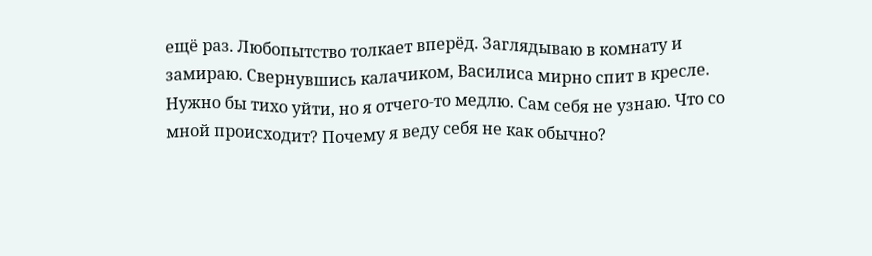ещё раз. Любопытство толкает вперёд. Заглядываю в комнату и замираю. Свернувшись калачиком, Василиса мирно спит в кресле. Нужно бы тихо уйти, но я отчего-то медлю. Сам себя не узнаю. Что со мной происходит? Почему я веду себя не как обычно?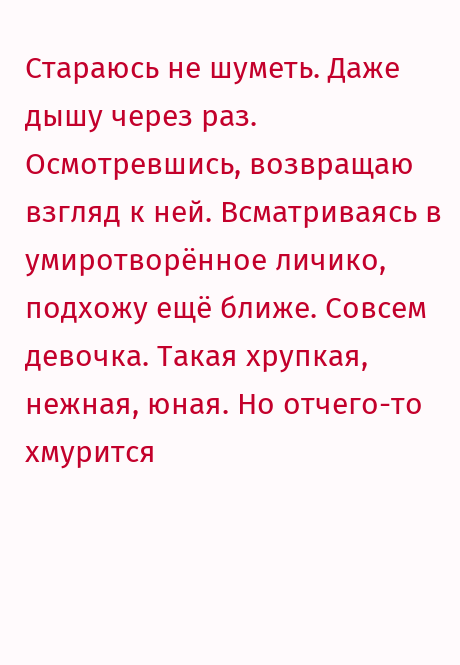Стараюсь не шуметь. Даже дышу через раз. Осмотревшись, возвращаю взгляд к ней. Всматриваясь в умиротворённое личико, подхожу ещё ближе. Совсем девочка. Такая хрупкая, нежная, юная. Но отчего-то хмурится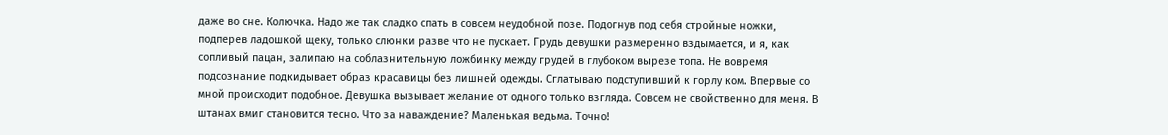даже во сне. Колючка. Надо же так сладко спать в совсем неудобной позе. Подогнув под себя стройные ножки, подперев ладошкой щеку, только слюнки разве что не пускает. Грудь девушки размеренно вздымается, и я, как сопливый пацан, залипаю на соблазнительную ложбинку между грудей в глубоком вырезе топа. Не вовремя подсознание подкидывает образ красавицы без лишней одежды. Сглатываю подступивший к горлу ком. Впервые со мной происходит подобное. Девушка вызывает желание от одного только взгляда. Совсем не свойственно для меня. В штанах вмиг становится тесно. Что за наваждение? Маленькая ведьма. Точно!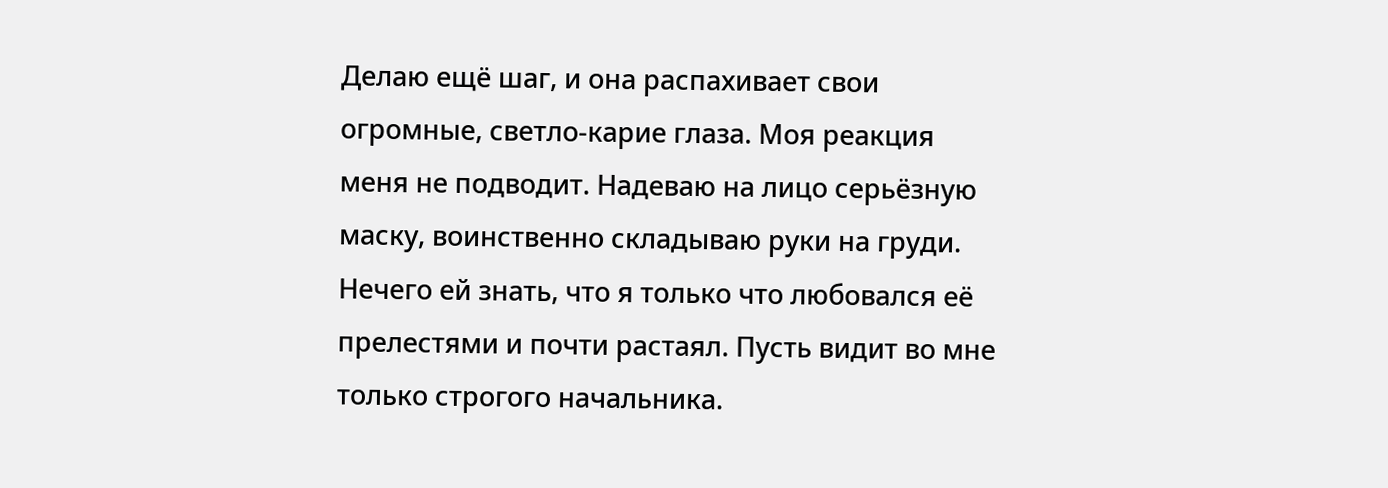Делаю ещё шаг, и она распахивает свои огромные, светло-карие глаза. Моя реакция меня не подводит. Надеваю на лицо серьёзную маску, воинственно складываю руки на груди. Нечего ей знать, что я только что любовался её прелестями и почти растаял. Пусть видит во мне только строгого начальника.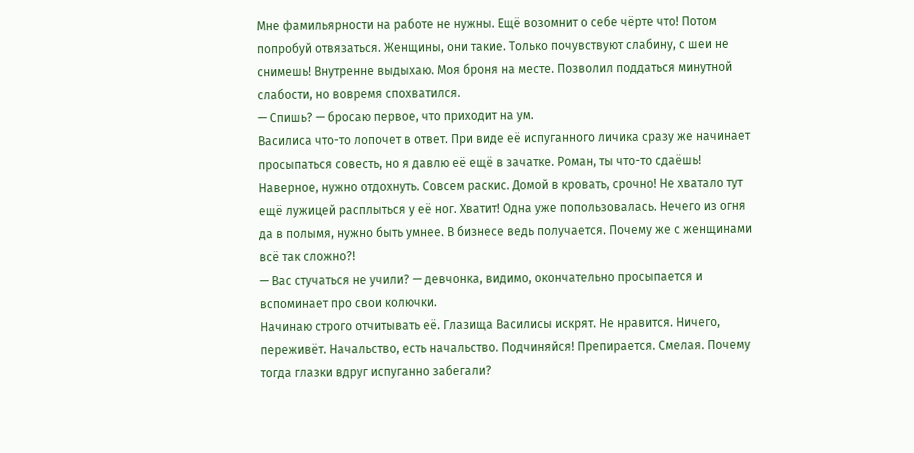Мне фамильярности на работе не нужны. Ещё возомнит о себе чёрте что! Потом попробуй отвязаться. Женщины, они такие. Только почувствуют слабину, с шеи не снимешь! Внутренне выдыхаю. Моя броня на месте. Позволил поддаться минутной слабости, но вовремя спохватился.
— Спишь? — бросаю первое, что приходит на ум.
Василиса что-то лопочет в ответ. При виде её испуганного личика сразу же начинает просыпаться совесть, но я давлю её ещё в зачатке. Роман, ты что-то сдаёшь! Наверное, нужно отдохнуть. Совсем раскис. Домой в кровать, срочно! Не хватало тут ещё лужицей расплыться у её ног. Хватит! Одна уже попользовалась. Нечего из огня да в полымя, нужно быть умнее. В бизнесе ведь получается. Почему же с женщинами всё так сложно?!
— Вас стучаться не учили? — девчонка, видимо, окончательно просыпается и вспоминает про свои колючки.
Начинаю строго отчитывать её. Глазища Василисы искрят. Не нравится. Ничего, переживёт. Начальство, есть начальство. Подчиняйся! Препирается. Смелая. Почему тогда глазки вдруг испуганно забегали?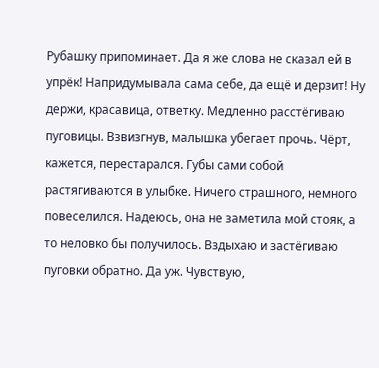Рубашку припоминает. Да я же слова не сказал ей в упрёк! Напридумывала сама себе, да ещё и дерзит! Ну держи, красавица, ответку. Медленно расстёгиваю пуговицы. Взвизгнув, малышка убегает прочь. Чёрт, кажется, перестарался. Губы сами собой растягиваются в улыбке. Ничего страшного, немного повеселился. Надеюсь, она не заметила мой стояк, а то неловко бы получилось. Вздыхаю и застёгиваю пуговки обратно. Да уж. Чувствую,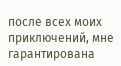после всех моих приключений, мне гарантирована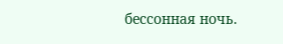бессонная ночь.